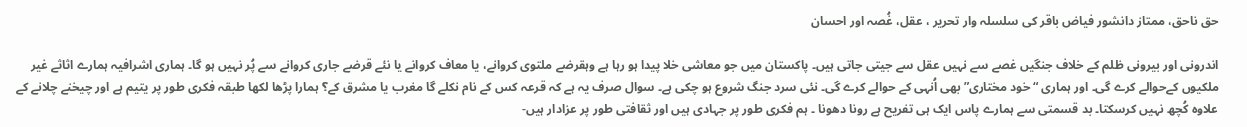حق ناحق، ممتاز دانشور فیاض باقر کی سلسلہ وار تحریر ، عقل، غُصہ اور احسان

اندرونی اور بیرونی ظلم کے خلاف جنگیں غصے سے نہیں عقل سے جیتی جاتی ہیں۔ پاکستان میں جو معاشی خلا پیدا ہو رہا ہے وہقرضے ملتوی کروانے، یا معاف کروانے یا نئے قرضے جاری کروانے سے پُر نہیں ہو گا۔ ہماری اشرافیہ ہمارے اثاثے غیر ملکیوں کےحوالے کرے گی۔ اور ہماری “خود مختاری” بھی اُنہی کے حوالے کرے گی۔ نئی سرد جنگ شروع ہو چکی ہے۔ سوال صرف یہ ہے کہ قرعہ کس کے نام نکلے گا مغرب یا مشرق کے؟ ہمارا پڑھا لکھا طبقہ فکری طور پر یتیم ہے اور چیخنے چلانے کے علاوہ کُچھ نہیں کرسکتا۔ بد قسمتی سے ہمارے پاس ایک ہی تفریح ہے رونا دھونا ۔ ہم فکری طور پر جہادی ہیں اور ثقافتی طور پر عزادار ہیں-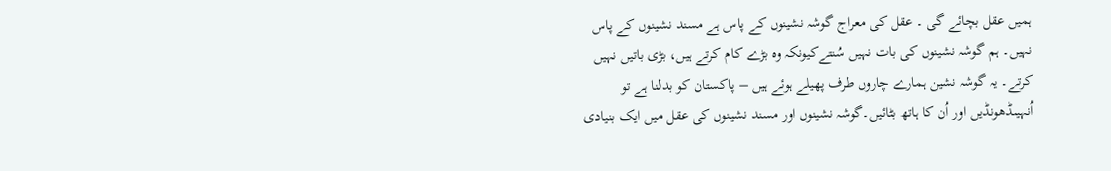ہمیں عقل بچائے گی ۔ عقل کی معراج گوشہ نشینوں کے پاس ہے مسند نشینوں کے پاس نہیں۔ ہم گوشہ نشینوں کی بات نہیں سُنتےکیونکہ وہ بڑے کام کرتے ہیں، بڑی باتیں نہیں کرتے۔ یہ گوشہ نشین ہمارے چاروں طرف پھیلے ہوئے ہیں – پاکستان کو بدلنا ہے تو اُنہیںڈھونڈیں اور اُن کا ہاتھ بٹائیں۔گوشہ نشینوں اور مسند نشینوں کی عقل میں ایک بنیادی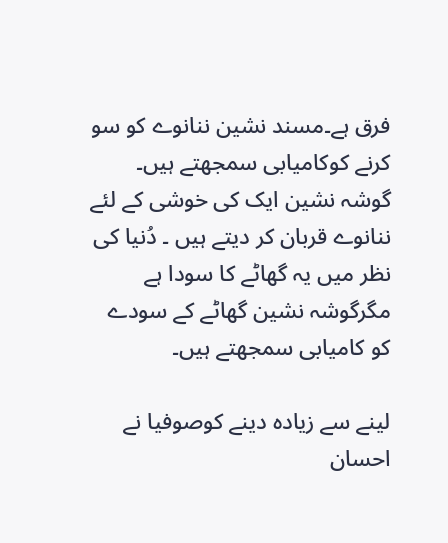فرق ہے۔مسند نشین ننانوے کو سو کرنے کوکامیابی سمجھتے ہیں۔ گوشہ نشین ایک کی خوشی کے لئے ننانوے قربان کر دیتے ہیں ۔ دُنیا کی نظر میں یہ گھاٹے کا سودا ہے مگرگوشہ نشین گھاٹے کے سودے کو کامیابی سمجھتے ہیں۔

لینے سے زیادہ دینے کوصوفیا نے احسان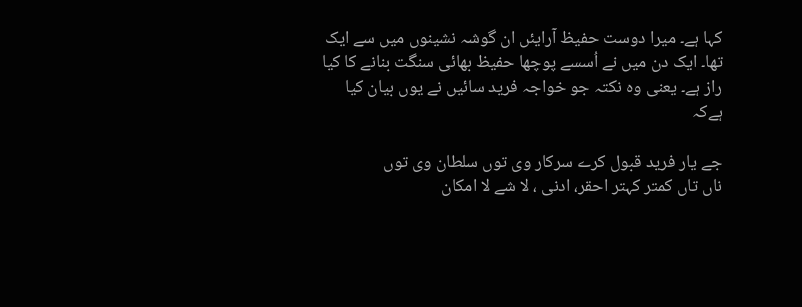کہا ہے۔ میرا دوست حفیظ آرایئں ان گوشہ نشینوں میں سے ایک تھا۔ ایک دن میں نے اُسسے پوچھا حفیظ بھائی سنگت بنانے کا کیا راز ہے۔ یعنی وہ نکتہ جو خواجہ فرید سائیں نے یوں بیان کیا ہےکہ

جے یار فرید قبول کرے سرکار وی توں سلطان وی توں
ناں تاں کمتر کہتر احقر، ادنی ، لا شے لا امکان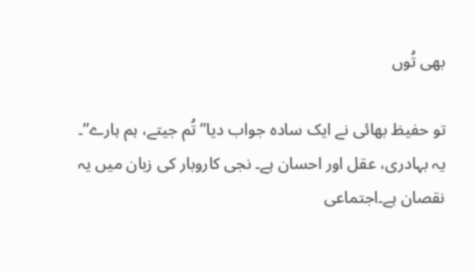بھی تُوں

تو حفیظ بھائی نے ایک سادہ جواب دیا” تُم جیتے، ہم ہارے”۔ یہ بہادری، عقل اور احسان ہے۔ نجی کاروبار کی زبان میں یہ نقصان ہے۔اجتماعی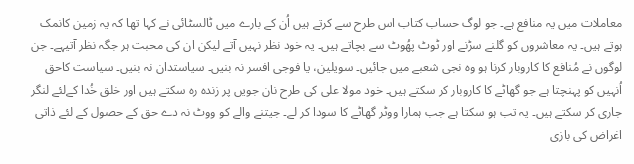معاملات میں یہ منافع ہے۔ جو لوگ حساب کتاب اس طرح سے کرتے ہیں اُن کے بارے میں ٹالسٹائی نے کہا تھا کہ یہ زمین کانمک ہوتے ہیں۔ یہ معاشروں کو گلنے سڑنے اور ٹوٹ پھُوٹ سے بچاتے ہیں۔ یہ خود نظر نہیں آتے لیکن ان کی محبت ہر جگہ نظر آتیہے۔ جن لوگوں نے مُنافع کا کاروبار کرنا ہو وہ نجی شعبے میں جائیں۔ سویلین، یا فوجی افسر نہ بنیں۔ سیاستدان نہ بنیں۔ سیاست کاحق اُنہیں کو پہنچتا ہے جو گھاٹے کا کاروبار کر سکتے ہیں۔ خود مولا علی کی طرح نان جویں پر زندہ رہ سکتے ہیں اور خلق خُدا کےلئے لنگر جاری کر سکتے ہیں۔ یہ تب ہو سکتا ہے جب ہمارا ووٹر گھاٹے کا سودا کر لے۔ جیتنے والے کو ووٹ نہ دے حق کے حصول کے لئے ذاتی اغراض کی بازی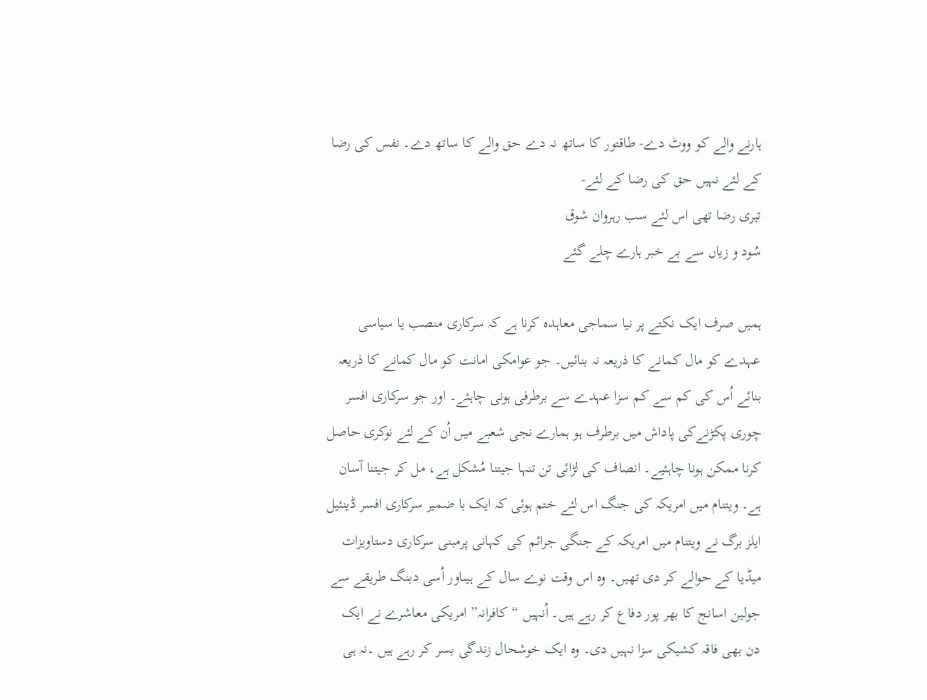ہارنے والے کو ووٹ دے- طاقتور کا ساتھ نہ دے حق والے کا ساتھ دے۔ نفس کی رضا کے لئے نہیں حق کی رضا کے لئے-
تیری رضا تھی اس لئے سب رہروان شوق
سُود و زیاں سے بے خبر ہارے چلے گئے

ہمیں صرف ایک نکتے پر نیا سماجی معاہدہ کرنا ہے کہ سرکاری منصب یا سیاسی عہدے کو مال کمانے کا ذریعہ نہ بنائیں۔ جو عوامکی امانت کو مال کمانے کا ذریعہ بنائے اُس کی کم سے کم سزا عہدے سے برطرفی ہونی چاہئے۔ اور جو سرکاری افسر چوری پکڑنےکی پاداش میں برطرف ہو ہمارے نجی شعبے میں اُن کے لئے نوکری حاصل کرنا ممکن ہونا چاہئیے۔ انصاف کی لڑائی تن تنہا جیتنا مُشکل ہے، مل کر جیتنا آسان ہے۔ ویتنام میں امریکہ کی جنگ اس لئے ختم ہوئی کہ ایک با ضمیر سرکاری افسر ڈینئیل ایلز برگ نے ویتنام میں امریکہ کے جنگی جرائم کی کہانی پرمبنی سرکاری دستاویزات میڈیا کے حوالے کر دی تھیں۔ وہ اس وقت نوے سال کے ہیںاور اُسی دبنگ طریقے سے جولین اسانج کا بھر پور دفاع کر رہے ہیں۔ اُنہیں “کافرانہ” امریکی معاشرے نے ایک دن بھی فاقہ کشیکی سزا نہیں دی۔ وہ ایک خوشحال زندگی بسر کر رہے ہیں ۔نہ ہی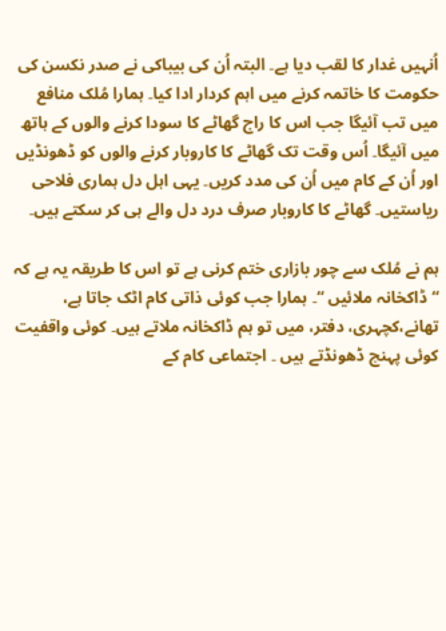اُنہیں غدار کا لقب دیا ہے۔ البتہ اُن کی بیباکی نے صدر نکسن کی حکومت کا خاتمہ کرنے میں اہم کردار ادا کیا۔ ہمارا مُلک منافع میں تب آئیگا جب اس کا راج گھاٹے کا سودا کرنے والوں کے ہاتھ میں آئیگا۔ اُس وقت تک گھاٹے کا کاروبار کرنے والوں کو ڈھونڈیں اور اُن کے کام میں اُن کی مدد کریں۔ یہی اہل دل ہماری فلاحی ریاستیں۔ گھاٹے کا کاروبار صرف درد دل والے ہی کر سکتے ہیں۔

ہم نے مُلک سے چور بازاری ختم کرنی ہے تو اس کا طریقہ یہ ہے کہ “ڈاکخانہ ملائیں “۔ ہمارا جب کوئی ذاتی کام اٹک جاتا ہے، تھانے،کچہری، دفتر، میں تو ہم ڈاکخانہ ملاتے ہیں۔ کوئی واقفیت کوئی پہنچ ڈھونڈتے ہیں ۔ اجتماعی کام کے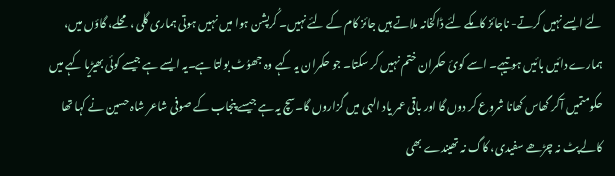لئے ایسے نہیں کرتے- ناجائز کامکے لئے ڈاکخانہ ملاتے ہیں جائز کام کے لئے نہیں۔ کُرپشن ہوا میں نہیں ہوتی ہماری گلی ، محلے، گاؤں میں، ہمارے دائیں بائیں ہوتیہے۔ اسے کوئ حکمران ختم نہیں کر سکتا۔ جو حکمران یہ کہے وہ جھوُٹ بولتا ہے۔یہ ایسے ہے جیسے کوئی بھیڑیا کہے میں حکومتمیں آکر گھاس کھانا شروع کر دوں گا اور باقی عمر یاد الہی میں گزاروں گا۔سچ یہ ہے جیسے پنجاب کے صوفی شاعر شاہ حسین نے کہا تھا
کالے پٹ نہ چڑھے سفیدی، کاگ نہ تھیندے بھی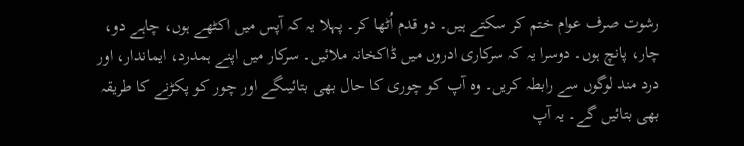رشوت صرف عوام ختم کر سکتے ہیں۔ دو قدم اُٹھا کر۔ پہلا یہ کہ آپس میں اکٹھے ہوں، چاہے دو، چار، پانچ ہوں۔ دوسرا یہ کہ سرکاری ادروں میں ڈاکخانہ ملائیں۔ سرکار میں اپنے ہمدرد، ایماندار، اور درد مند لوگوں سے رابطہ کریں۔ وہ آپ کو چوری کا حال بھی بتائیںگے اور چور کو پکڑنے کا طریقہ بھی بتائیں گے۔ یہ آپ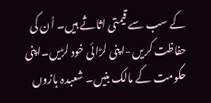کے سب سے قیمتی اثاثے ہیں۔ اُن کی حفاظت کریں -اپنی لڑائی خود لڑیں۔اپنی حکومت کے مالک بنیں۔ شعبدہ بازوں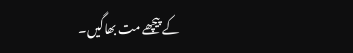کے پیچھے مت بھاگیں۔